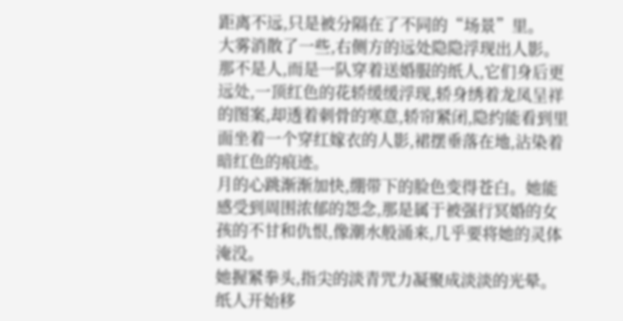距离不远,只是被分隔在了不同的“场景”里。
大雾消散了一些,右侧方的远处隐隐浮现出人影。
那不是人,而是一队穿着送婚服的纸人,它们身后更远处,一顶红色的花轿缓缓浮现,轿身绣着龙凤呈祥的图案,却透着刺骨的寒意,轿帘紧闭,隐约能看到里面坐着一个穿红嫁衣的人影,裙摆垂落在地,沾染着暗红色的痕迹。
月的心跳渐渐加快,绷带下的脸色变得苍白。她能感受到周围浓郁的怨念,那是属于被强行冥婚的女孩的不甘和仇恨,像潮水般涌来,几乎要将她的灵体淹没。
她握紧拳头,指尖的淡青咒力凝聚成淡淡的光晕。
纸人开始移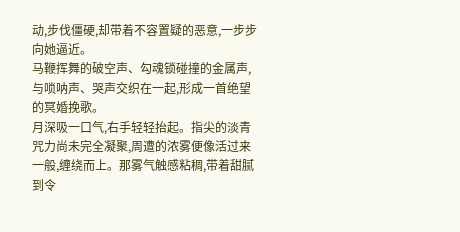动,步伐僵硬,却带着不容置疑的恶意,一步步向她逼近。
马鞭挥舞的破空声、勾魂锁碰撞的金属声,与唢呐声、哭声交织在一起,形成一首绝望的冥婚挽歌。
月深吸一口气,右手轻轻抬起。指尖的淡青咒力尚未完全凝聚,周遭的浓雾便像活过来一般,缠绕而上。那雾气触感粘稠,带着甜腻到令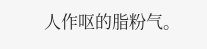人作呕的脂粉气。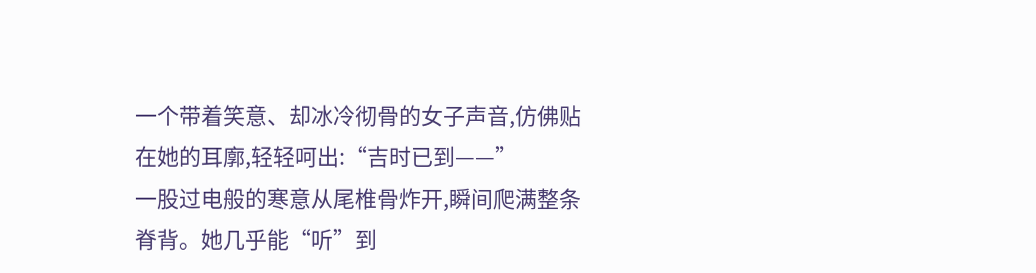一个带着笑意、却冰冷彻骨的女子声音,仿佛贴在她的耳廓,轻轻呵出:“吉时已到——”
一股过电般的寒意从尾椎骨炸开,瞬间爬满整条脊背。她几乎能“听”到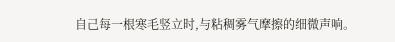自己每一根寒毛竖立时,与粘稠雾气摩擦的细微声响。